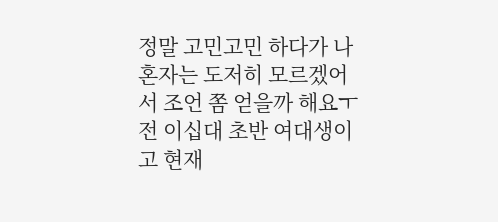정말 고민고민 하다가 나 혼자는 도저히 모르겠어서 조언 쫌 얻을까 해요ㅜ
전 이십대 초반 여대생이고 현재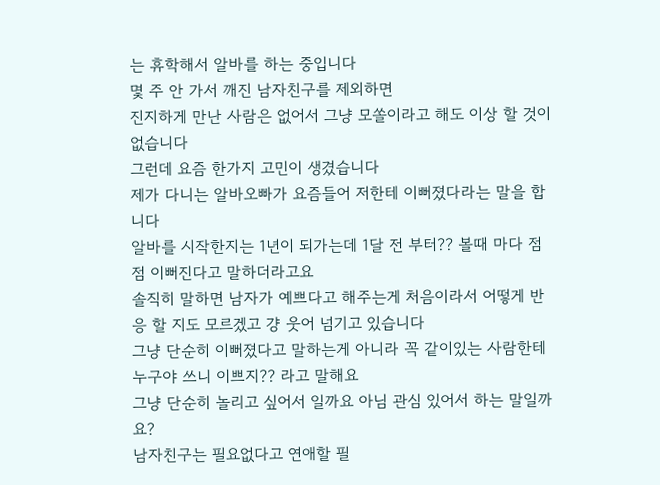는 휴학해서 알바를 하는 중입니다
몇 주 안 가서 깨진 남자친구를 제외하면
진지하게 만난 사람은 없어서 그냥 모쏠이라고 해도 이상 할 것이 없습니다
그런데 요즘 한가지 고민이 생겼습니다
제가 다니는 알바오빠가 요즘들어 저한테 이뻐졌다라는 말을 합니다
알바를 시작한지는 1년이 되가는데 1달 전 부터?? 볼때 마다 점점 이뻐진다고 말하더라고요
솔직히 말하면 남자가 예쁘다고 해주는게 처음이라서 어떻게 반응 할 지도 모르겠고 걍 웃어 넘기고 있습니다
그냥 단순히 이뻐졌다고 말하는게 아니라 꼭 같이있는 사람한테 누구야 쓰니 이쁘지?? 라고 말해요
그냥 단순히 놀리고 싶어서 일까요 아님 관심 있어서 하는 말일까요?
남자친구는 필요없다고 연애할 필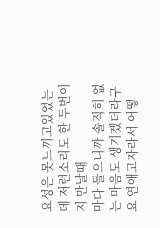요성은 못느끼고있었는데 저런소리도 한 두번이지 만날때
마다 들으니까 솔직히 없는 마음도 생기겠더라구요 연애고자라서 어떻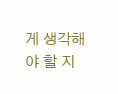게 생각해야 할 지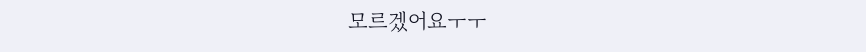모르겠어요ㅜㅜ